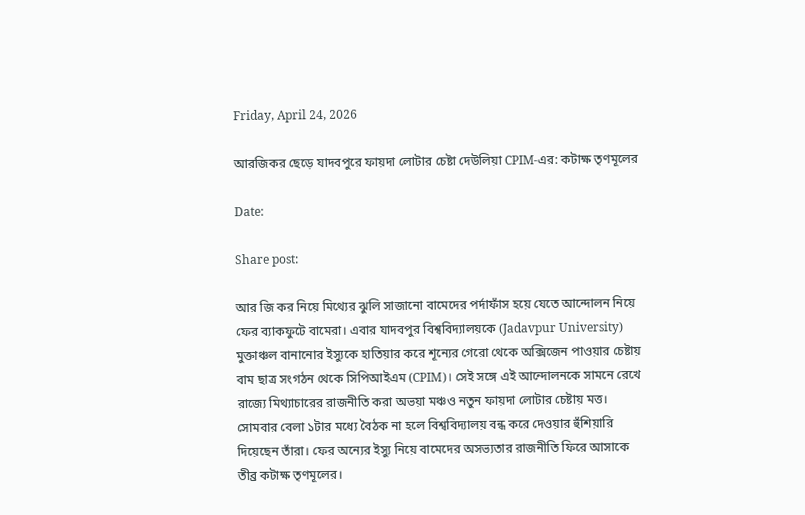Friday, April 24, 2026

আরজিকর ছেড়ে যাদবপুরে ফায়দা লোটার চেষ্টা দেউলিয়া CPIM-এর: কটাক্ষ তৃণমূলের

Date:

Share post:

আর জি কর নিয়ে মিথ্যের ঝুলি সাজানো বামেদের পর্দাফাঁস হয়ে যেতে আন্দোলন নিয়ে ফের ব্যাকফুটে বামেরা। এবার যাদবপুর বিশ্ববিদ্যালয়কে (Jadavpur University) মুক্তাঞ্চল বানানোর ইস্যুকে হাতিয়ার করে শূন্যের গেরো থেকে অক্সিজেন পাওয়ার চেষ্টায় বাম ছাত্র সংগঠন থেকে সিপিআইএম (CPIM)। সেই সঙ্গে এই আন্দোলনকে সামনে রেখে রাজ্যে মিথ্যাচারের রাজনীতি করা অভয়া মঞ্চও নতুন ফায়দা লোটার চেষ্টায় মত্ত। সোমবার বেলা ১টার মধ্যে বৈঠক না হলে বিশ্ববিদ্যালয় বন্ধ করে দেওয়ার হুঁশিয়ারি দিয়েছেন তাঁরা। ফের অন্যের ইস্যু নিয়ে বামেদের অসভ্যতার রাজনীতি ফিরে আসাকে তীব্র কটাক্ষ তৃণমূলের।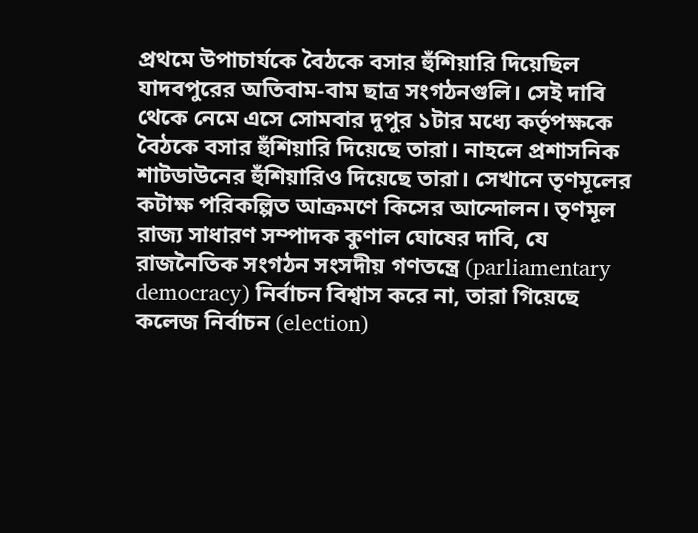প্রথমে উপাচার্যকে বৈঠকে বসার হুঁশিয়ারি দিয়েছিল যাদবপুরের অতিবাম-বাম ছাত্র সংগঠনগুলি। সেই দাবি থেকে নেমে এসে সোমবার দুপুর ১টার মধ্যে কর্তৃপক্ষকে বৈঠকে বসার হুঁশিয়ারি দিয়েছে তারা। নাহলে প্রশাসনিক শাটডাউনের হুঁশিয়ারিও দিয়েছে তারা। সেখানে তৃণমূলের কটাক্ষ পরিকল্পিত আক্রমণে কিসের আন্দোলন। তৃণমূল রাজ্য সাধারণ সম্পাদক কুণাল ঘোষের দাবি, যে রাজনৈতিক সংগঠন সংসদীয় গণতন্ত্রে (parliamentary democracy) নির্বাচন বিশ্বাস করে না, তারা গিয়েছে কলেজ নির্বাচন (election)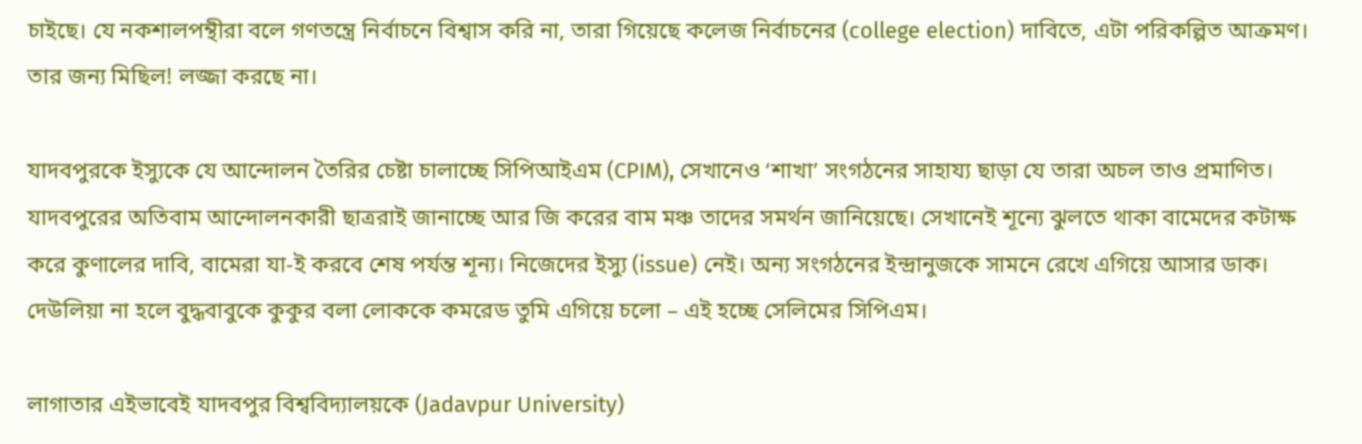চাইছে। যে নকশালপন্থীরা বলে গণতন্ত্রে নির্বাচনে বিশ্বাস করি না, তারা গিয়েছে কলেজ নির্বাচনের (college election) দাবিতে, এটা পরিকল্পিত আক্রমণ। তার জন্য মিছিল! লজ্জা করছে না।

যাদবপুরকে ইস্যুকে যে আন্দোলন তৈরির চেষ্টা চালাচ্ছে সিপিআইএম (CPIM), সেখানেও ‘শাখা’ সংগঠনের সাহায্য ছাড়া যে তারা অচল তাও প্রমাণিত। যাদবপুরের অতিবাম আন্দোলনকারী ছাত্ররাই জানাচ্ছে আর জি করের বাম মঞ্চ তাদের সমর্থন জানিয়েছে। সেখানেই শূন্যে ঝুলতে থাকা বামেদের কটাক্ষ করে কুণালের দাবি, বামেরা যা-ই করবে শেষ পর্যন্ত শূন্য। নিজেদের ইস্যু (issue) নেই। অন্য সংগঠনের ইন্দ্রানুজকে সামনে রেখে এগিয়ে আসার ডাক। দেউলিয়া না হলে বুদ্ধবাবুকে কুকুর বলা লোককে কমরেড তুমি এগিয়ে চলো – এই হচ্ছে সেলিমের সিপিএম।

লাগাতার এইভাবেই যাদবপুর বিশ্ববিদ্যালয়কে (Jadavpur University)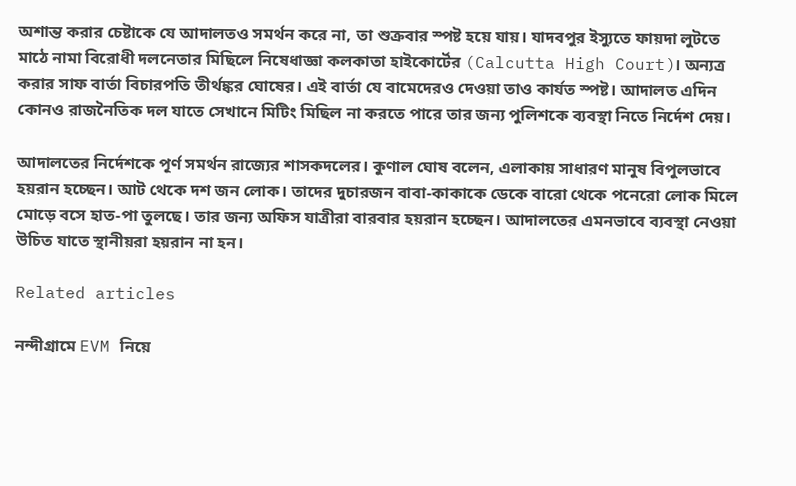অশান্ত করার চেষ্টাকে যে আদালতও সমর্থন করে না, তা শুক্রবার স্পষ্ট হয়ে যায়। যাদবপুর ইস্যুতে ফায়দা লুটতে মাঠে নামা বিরোধী দলনেতার মিছিলে নিষেধাজ্ঞা কলকাতা হাইকোর্টের (Calcutta High Court)। অন্যত্র করার সাফ বার্তা বিচারপতি তীর্থঙ্কর ঘোষের। এই বার্তা যে বামেদেরও দেওয়া তাও কার্যত স্পষ্ট। আদালত এদিন কোনও রাজনৈতিক দল যাতে সেখানে মিটিং মিছিল না করতে পারে তার জন্য পুলিশকে ব্যবস্থা নিতে নির্দেশ দেয়।

আদালতের নির্দেশকে পূর্ণ সমর্থন রাজ্যের শাসকদলের। কুণাল ঘোষ বলেন, এলাকায় সাধারণ মানুষ বিপুলভাবে হয়রান হচ্ছেন। আট থেকে দশ জন লোক। তাদের দুচারজন বাবা-কাকাকে ডেকে বারো থেকে পনেরো লোক মিলে মোড়ে বসে হাত-পা তুলছে। তার জন্য অফিস যাত্রীরা বারবার হয়রান হচ্ছেন। আদালতের এমনভাবে ব্যবস্থা নেওয়া উচিত যাতে স্থানীয়রা হয়রান না হন।

Related articles

নন্দীগ্রামে EVM নিয়ে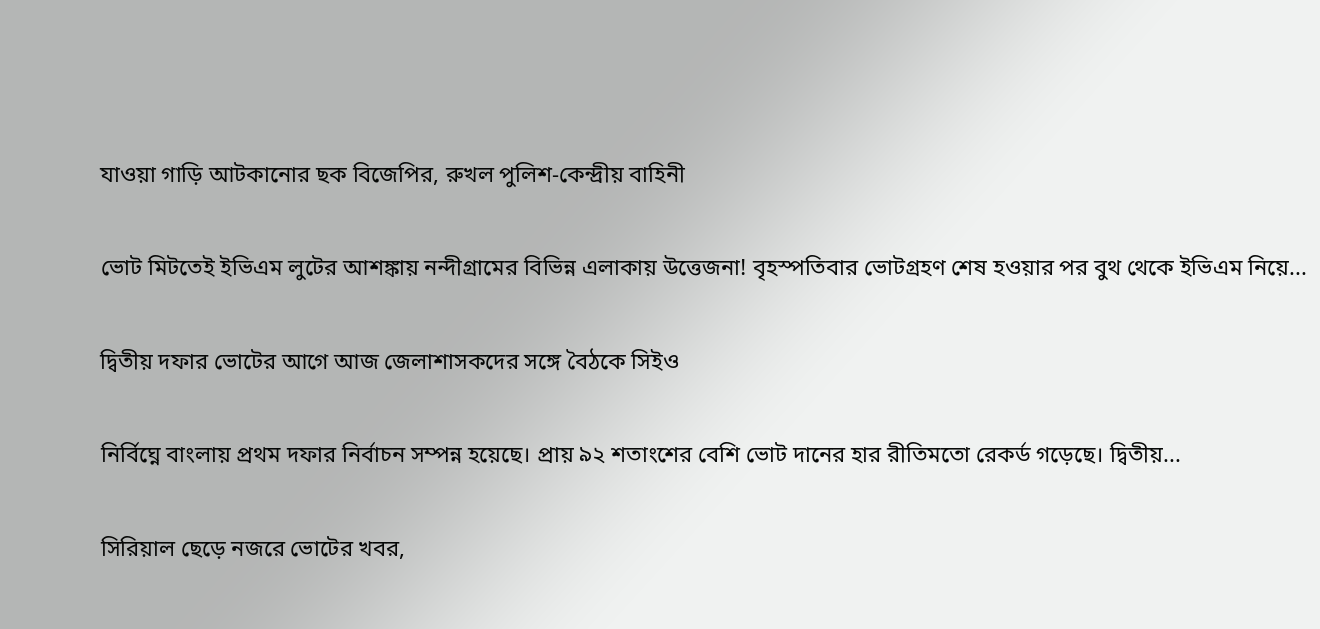যাওয়া গাড়ি আটকানোর ছক বিজেপির, রুখল পুলিশ-কেন্দ্রীয় বাহিনী

ভোট মিটতেই ইভিএম লুটের আশঙ্কায় নন্দীগ্রামের বিভিন্ন এলাকায় উত্তেজনা! বৃহস্পতিবার ভোটগ্রহণ শেষ হওয়ার পর বুথ থেকে ইভিএম নিয়ে...

দ্বিতীয় দফার ভোটের আগে আজ জেলাশাসকদের সঙ্গে বৈঠকে সিইও

নির্বিঘ্নে বাংলায় প্রথম দফার নির্বাচন সম্পন্ন হয়েছে। প্রায় ৯২ শতাংশের বেশি ভোট দানের হার রীতিমতো রেকর্ড গড়েছে। দ্বিতীয়...

সিরিয়াল ছেড়ে নজরে ভোটের খবর,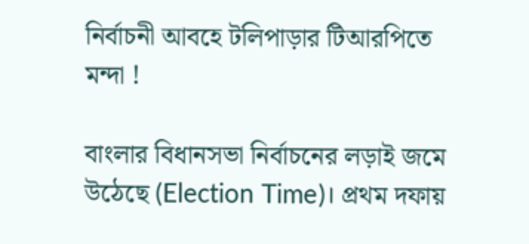নির্বাচনী আবহে টলিপাড়ার টিআরপিতে মন্দা !

বাংলার বিধানসভা নির্বাচনের লড়াই জমে উঠেছে (Election Time)। প্রথম দফায়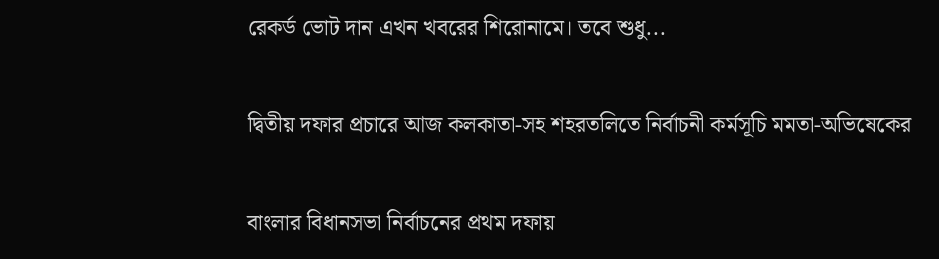রেকর্ড ভোট দান এখন খবরের শিরোনামে। তবে শুধু...

দ্বিতীয় দফার প্রচারে আজ কলকাতা-সহ শহরতলিতে নির্বাচনী কর্মসূচি মমতা-অভিষেকের

বাংলার বিধানসভা নির্বাচনের প্রথম দফায়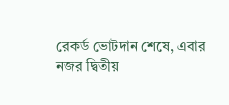রেকর্ড ভোটদান শেষে, এবার নজর দ্বিতীয়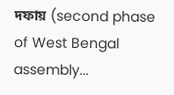দফায় (second phase of West Bengal assembly...